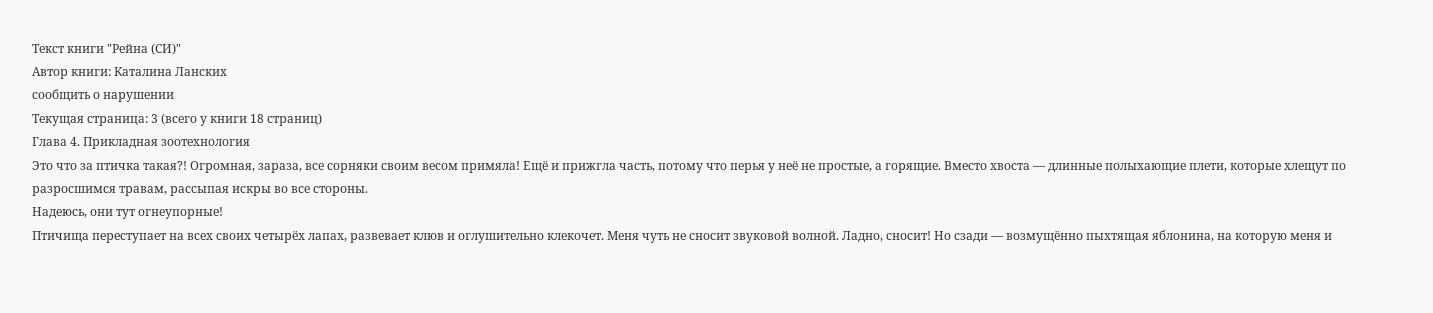Текст книги "Рейна (СИ)"
Автор книги: Каталина Ланских
сообщить о нарушении
Текущая страница: 3 (всего у книги 18 страниц)
Глава 4. Прикладная зоотехнология
Это что за птичка такая?! Огромная, зараза, все сорняки своим весом примяла! Ещё и прижгла часть, потому что перья у неё не простые, а горящие. Вместо хвоста — длинные полыхающие плети, которые хлещут по разросшимся травам, рассыпая искры во все стороны.
Надеюсь, они тут огнеупорные!
Птичища переступает на всех своих четырёх лапах, развевает клюв и оглушительно клекочет. Меня чуть не сносит звуковой волной. Ладно, сносит! Но сзади — возмущённо пыхтящая яблонина, на которую меня и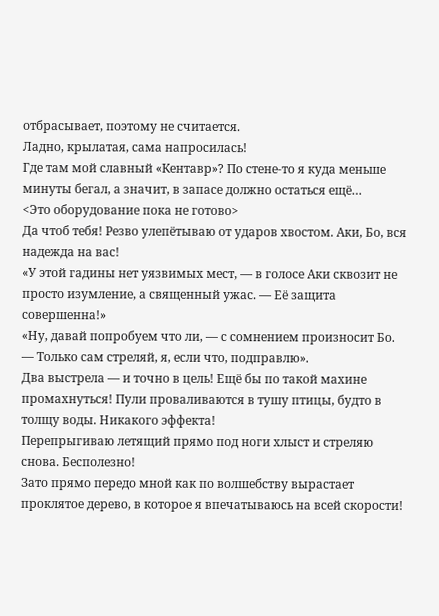отбрасывает, поэтому не считается.
Ладно, крылатая, сама напросилась!
Где там мой славный «Кентавр»? По стене-то я куда меньше минуты бегал, а значит, в запасе должно остаться ещё…
<Это оборудование пока не готово>
Да чтоб тебя! Резво улепётываю от ударов хвостом. Аки, Бо, вся надежда на вас!
«У этой гадины нет уязвимых мест, — в голосе Аки сквозит не просто изумление, а священный ужас. — Её защита совершенна!»
«Ну, давай попробуем что ли, — с сомнением произносит Бо. — Только сам стреляй, я, если что, подправлю».
Два выстрела — и точно в цель! Ещё бы по такой махине промахнуться! Пули проваливаются в тушу птицы, будто в толщу воды. Никакого эффекта!
Перепрыгиваю летящий прямо под ноги хлыст и стреляю снова. Бесполезно!
Зато прямо передо мной как по волшебству вырастает проклятое дерево, в которое я впечатываюсь на всей скорости!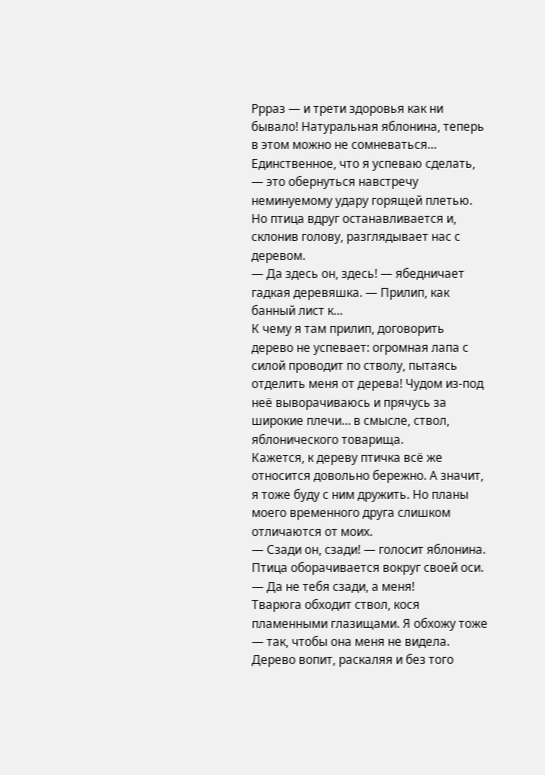Ррраз — и трети здоровья как ни бывало! Натуральная яблонина, теперь в этом можно не сомневаться…
Единственное, что я успеваю сделать, — это обернуться навстречу неминуемому удару горящей плетью. Но птица вдруг останавливается и, склонив голову, разглядывает нас с деревом.
— Да здесь он, здесь! — ябедничает гадкая деревяшка. — Прилип, как банный лист к…
К чему я там прилип, договорить дерево не успевает: огромная лапа с силой проводит по стволу, пытаясь отделить меня от дерева! Чудом из-под неё выворачиваюсь и прячусь за широкие плечи… в смысле, ствол, яблонического товарища.
Кажется, к дереву птичка всё же относится довольно бережно. А значит, я тоже буду с ним дружить. Но планы моего временного друга слишком отличаются от моих.
— Сзади он, сзади! — голосит яблонина. Птица оборачивается вокруг своей оси. — Да не тебя сзади, а меня!
Тварюга обходит ствол, кося пламенными глазищами. Я обхожу тоже — так, чтобы она меня не видела. Дерево вопит, раскаляя и без того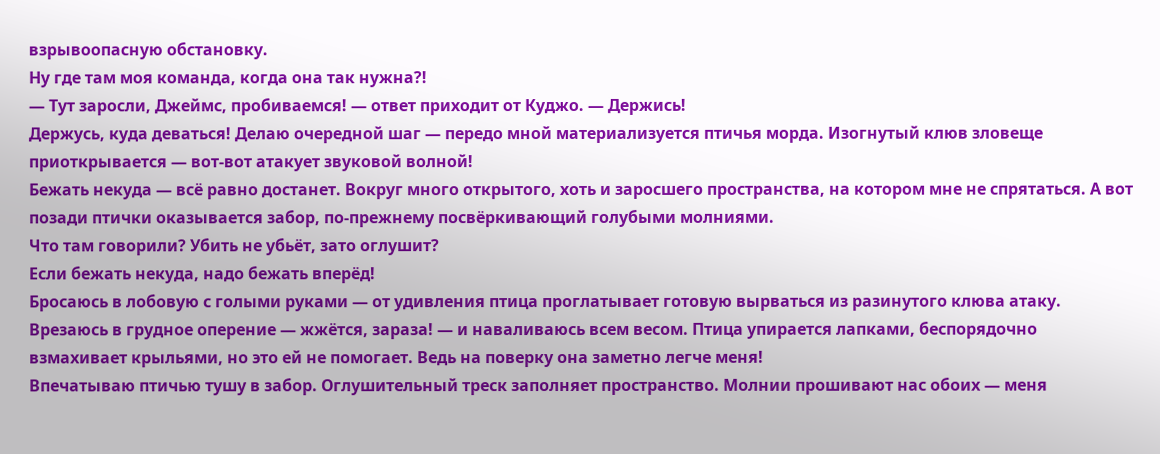взрывоопасную обстановку.
Ну где там моя команда, когда она так нужна?!
— Тут заросли, Джеймс, пробиваемся! — ответ приходит от Куджо. — Держись!
Держусь, куда деваться! Делаю очередной шаг — передо мной материализуется птичья морда. Изогнутый клюв зловеще приоткрывается — вот-вот атакует звуковой волной!
Бежать некуда — всё равно достанет. Вокруг много открытого, хоть и заросшего пространства, на котором мне не спрятаться. А вот позади птички оказывается забор, по-прежнему посвёркивающий голубыми молниями.
Что там говорили? Убить не убьёт, зато оглушит?
Если бежать некуда, надо бежать вперёд!
Бросаюсь в лобовую с голыми руками — от удивления птица проглатывает готовую вырваться из разинутого клюва атаку. Врезаюсь в грудное оперение — жжётся, зараза! — и наваливаюсь всем весом. Птица упирается лапками, беспорядочно взмахивает крыльями, но это ей не помогает. Ведь на поверку она заметно легче меня!
Впечатываю птичью тушу в забор. Оглушительный треск заполняет пространство. Молнии прошивают нас обоих — меня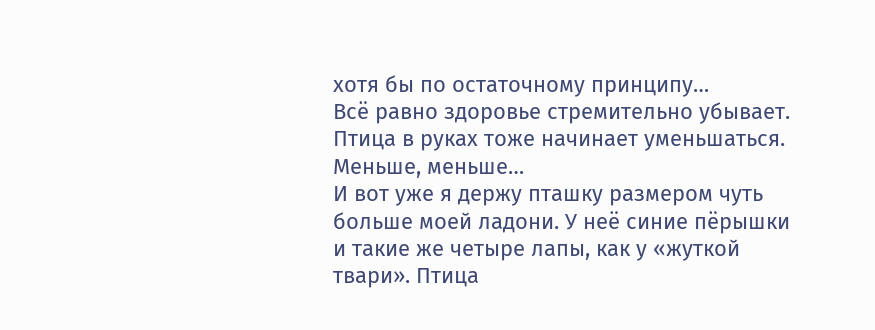хотя бы по остаточному принципу…
Всё равно здоровье стремительно убывает. Птица в руках тоже начинает уменьшаться. Меньше, меньше…
И вот уже я держу пташку размером чуть больше моей ладони. У неё синие пёрышки и такие же четыре лапы, как у «жуткой твари». Птица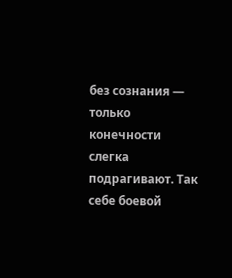без сознания — только конечности слегка подрагивают. Так себе боевой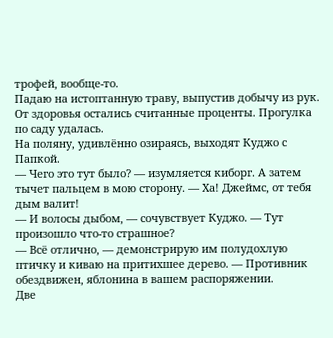трофей, вообще-то.
Падаю на истоптанную траву, выпустив добычу из рук. От здоровья остались считанные проценты. Прогулка по саду удалась.
На поляну, удивлённо озираясь, выходят Куджо с Папкой.
— Чего это тут было? — изумляется киборг. А затем тычет пальцем в мою сторону. — Ха! Джеймс, от тебя дым валит!
— И волосы дыбом, — сочувствует Куджо. — Тут произошло что-то страшное?
— Всё отлично, — демонстрирую им полудохлую птичку и киваю на притихшее дерево. — Противник обездвижен, яблонина в вашем распоряжении.
Две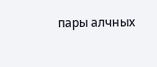пары алчных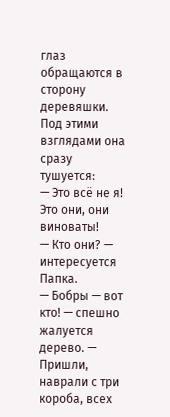глаз обращаются в сторону деревяшки. Под этими взглядами она сразу тушуется:
— Это всё не я! Это они, они виноваты!
— Кто они? — интересуется Папка.
— Бобры — вот кто! — спешно жалуется дерево. — Пришли, наврали с три короба, всех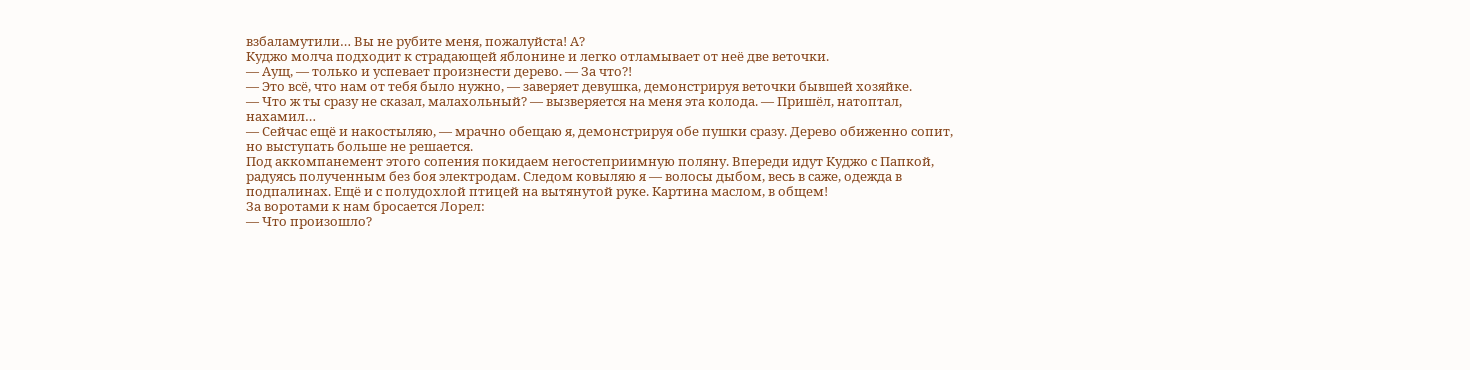взбаламутили… Вы не рубите меня, пожалуйста! А?
Куджо молча подходит к страдающей яблонине и легко отламывает от неё две веточки.
— Аущ, — только и успевает произнести дерево. — За что?!
— Это всё, что нам от тебя было нужно, — заверяет девушка, демонстрируя веточки бывшей хозяйке.
— Что ж ты сразу не сказал, малахольный? — вызверяется на меня эта колода. — Пришёл, натоптал, нахамил…
— Сейчас ещё и накостыляю, — мрачно обещаю я, демонстрируя обе пушки сразу. Дерево обиженно сопит, но выступать больше не решается.
Под аккомпанемент этого сопения покидаем негостеприимную поляну. Впереди идут Куджо с Папкой, радуясь полученным без боя электродам. Следом ковыляю я — волосы дыбом, весь в саже, одежда в подпалинах. Ещё и с полудохлой птицей на вытянутой руке. Картина маслом, в общем!
За воротами к нам бросается Лорел:
— Что произошло?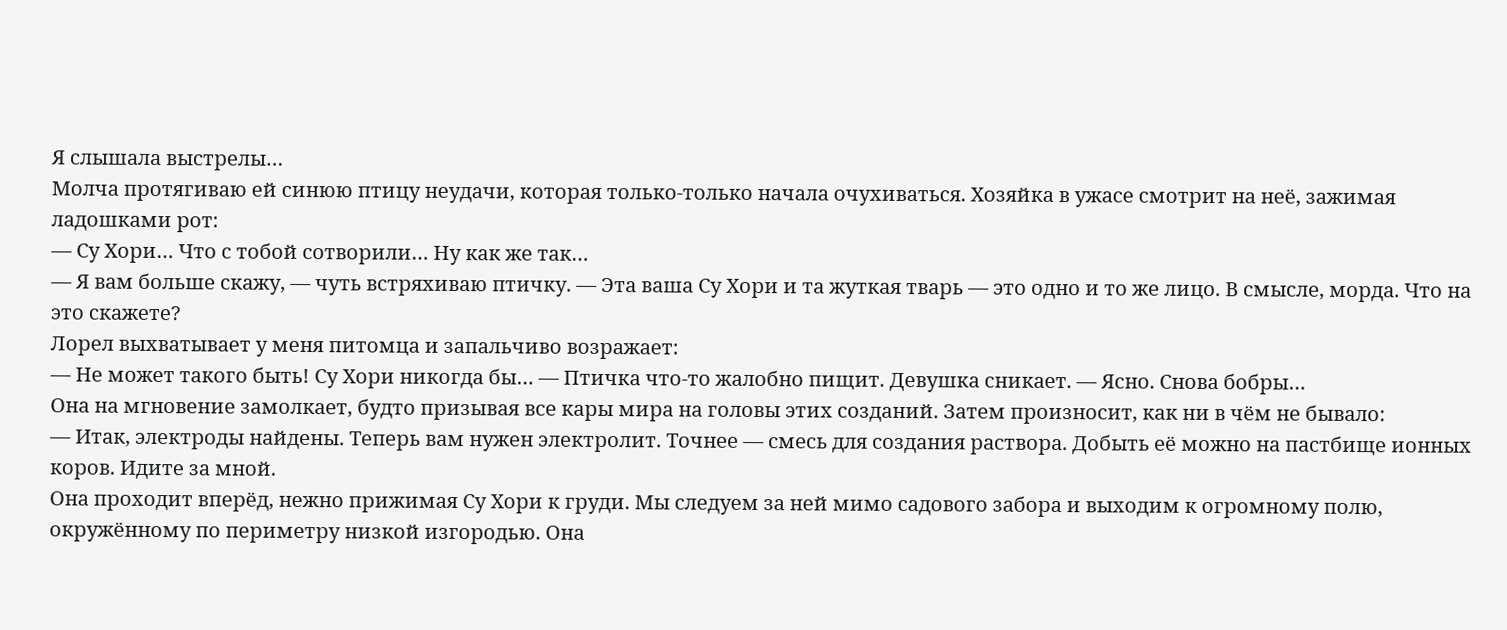Я слышала выстрелы…
Молча протягиваю ей синюю птицу неудачи, которая только-только начала очухиваться. Хозяйка в ужасе смотрит на неё, зажимая ладошками рот:
— Су Хори… Что с тобой сотворили… Ну как же так…
— Я вам больше скажу, — чуть встряхиваю птичку. — Эта ваша Су Хори и та жуткая тварь — это одно и то же лицо. В смысле, морда. Что на это скажете?
Лорел выхватывает у меня питомца и запальчиво возражает:
— Не может такого быть! Су Хори никогда бы… — Птичка что-то жалобно пищит. Девушка сникает. — Ясно. Снова бобры…
Она на мгновение замолкает, будто призывая все кары мира на головы этих созданий. Затем произносит, как ни в чём не бывало:
— Итак, электроды найдены. Теперь вам нужен электролит. Точнее — смесь для создания раствора. Добыть её можно на пастбище ионных коров. Идите за мной.
Она проходит вперёд, нежно прижимая Су Хори к груди. Мы следуем за ней мимо садового забора и выходим к огромному полю, окружённому по периметру низкой изгородью. Она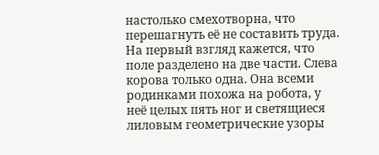настолько смехотворна, что перешагнуть её не составить труда.
На первый взгляд кажется, что поле разделено на две части. Слева корова только одна. Она всеми родинками похожа на робота, у неё целых пять ног и светящиеся лиловым геометрические узоры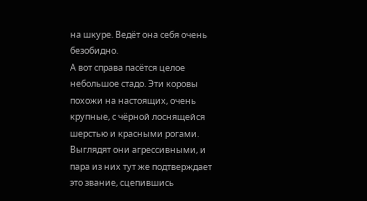на шкуре. Ведёт она себя очень безобидно.
А вот справа пасётся целое небольшое стадо. Эти коровы похожи на настоящих, очень крупные, с чёрной лоснящейся шерстью и красными рогами. Выглядят они агрессивными, и пара из них тут же подтверждает это звание, сцепившись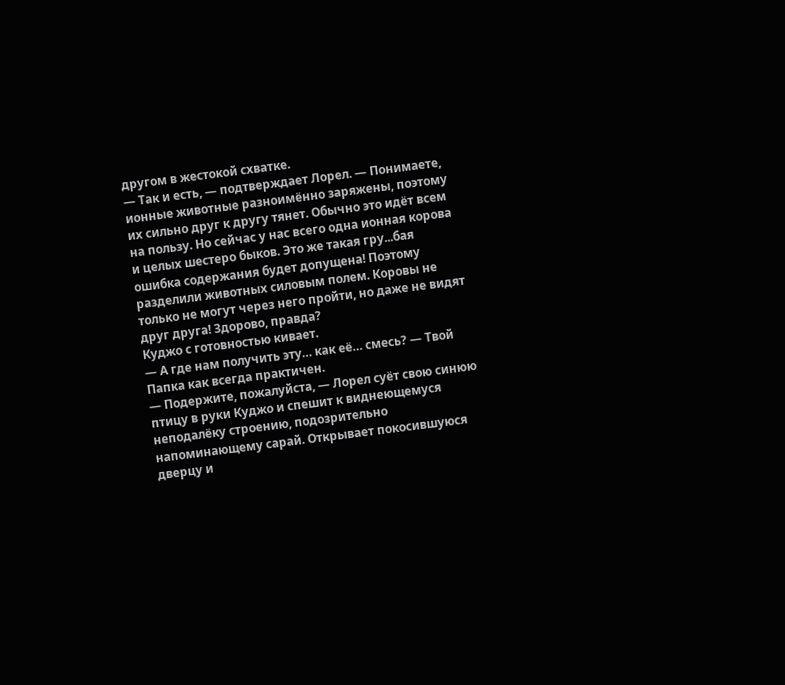другом в жестокой схватке.
— Так и есть, — подтверждает Лорел. — Понимаете, ионные животные разноимённо заряжены, поэтому их сильно друг к другу тянет. Обычно это идёт всем на пользу. Но сейчас у нас всего одна ионная корова и целых шестеро быков. Это же такая гру...бая ошибка содержания будет допущена! Поэтому разделили животных силовым полем. Коровы не только не могут через него пройти, но даже не видят друг друга! Здорово, правда?
Куджо с готовностью кивает.
— А где нам получить эту… как её… смесь? — Твой Папка как всегда практичен.
— Подержите, пожалуйста, — Лорел суёт свою синюю птицу в руки Куджо и спешит к виднеющемуся неподалёку строению, подозрительно напоминающему сарай. Открывает покосившуюся дверцу и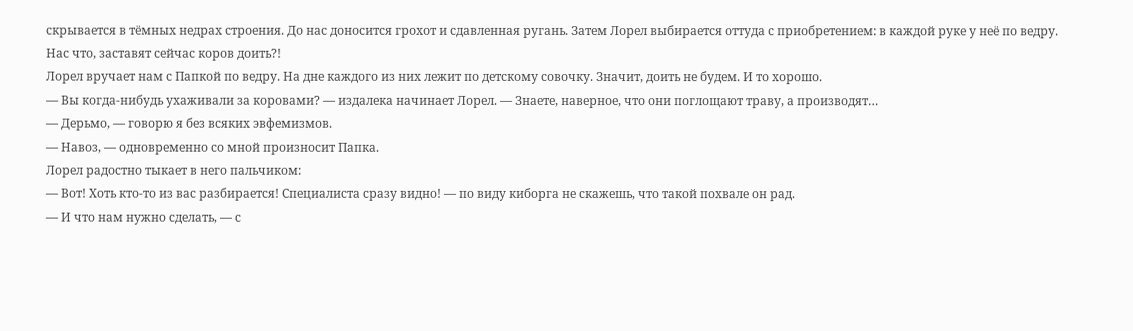скрывается в тёмных недрах строения. До нас доносится грохот и сдавленная ругань. Затем Лорел выбирается оттуда с приобретением: в каждой руке у неё по ведру.
Нас что, заставят сейчас коров доить?!
Лорел вручает нам с Папкой по ведру. На дне каждого из них лежит по детскому совочку. Значит, доить не будем. И то хорошо.
— Вы когда-нибудь ухаживали за коровами? — издалека начинает Лорел. — Знаете, наверное, что они поглощают траву, а производят…
— Дерьмо, — говорю я без всяких эвфемизмов.
— Навоз, — одновременно со мной произносит Папка.
Лорел радостно тыкает в него пальчиком:
— Вот! Хоть кто-то из вас разбирается! Специалиста сразу видно! — по виду киборга не скажешь, что такой похвале он рад.
— И что нам нужно сделать, — с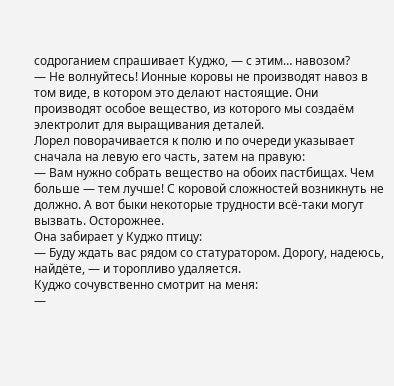содроганием спрашивает Куджо, — с этим… навозом?
— Не волнуйтесь! Ионные коровы не производят навоз в том виде, в котором это делают настоящие. Они производят особое вещество, из которого мы создаём электролит для выращивания деталей.
Лорел поворачивается к полю и по очереди указывает сначала на левую его часть, затем на правую:
— Вам нужно собрать вещество на обоих пастбищах. Чем больше — тем лучше! С коровой сложностей возникнуть не должно. А вот быки некоторые трудности всё-таки могут вызвать. Осторожнее.
Она забирает у Куджо птицу:
— Буду ждать вас рядом со статуратором. Дорогу, надеюсь, найдёте, — и торопливо удаляется.
Куджо сочувственно смотрит на меня:
—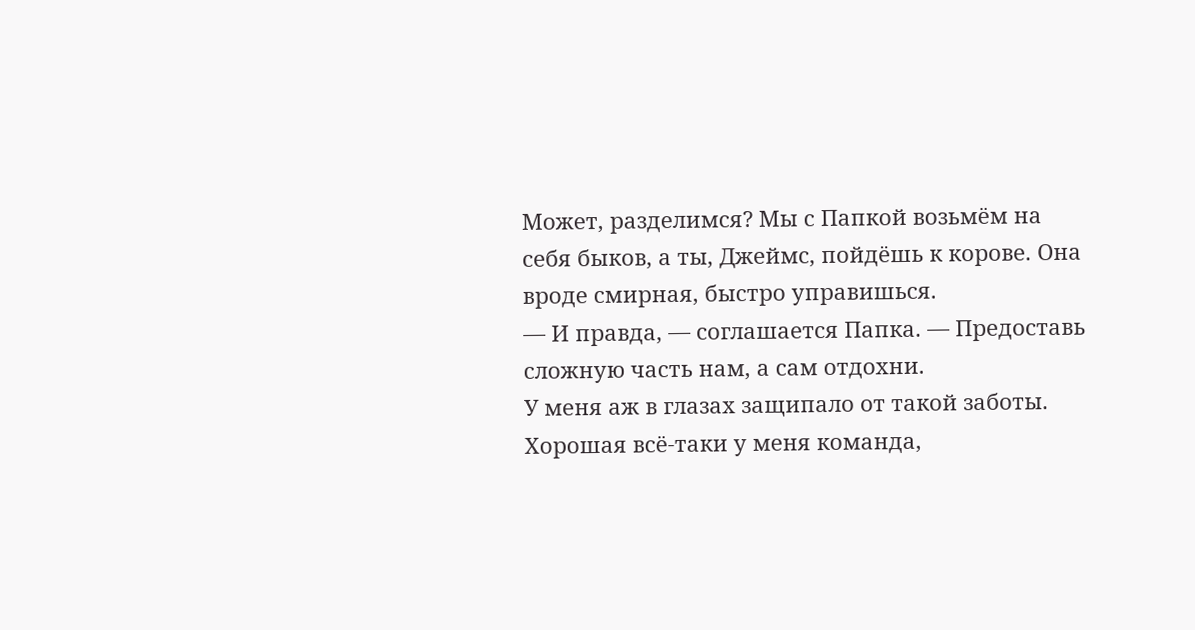Может, разделимся? Мы с Папкой возьмём на себя быков, а ты, Джеймс, пойдёшь к корове. Она вроде смирная, быстро управишься.
— И правда, — соглашается Папка. — Предоставь сложную часть нам, а сам отдохни.
У меня аж в глазах защипало от такой заботы. Хорошая всё-таки у меня команда,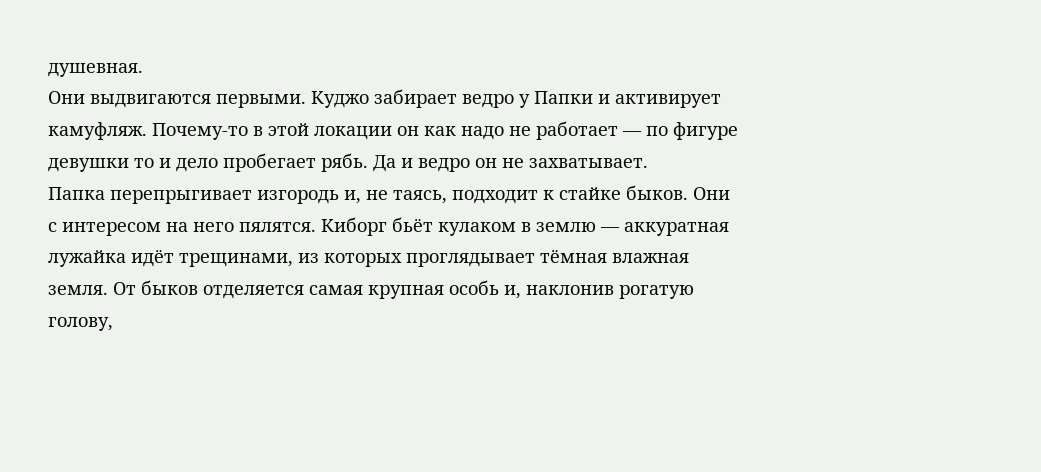душевная.
Они выдвигаются первыми. Куджо забирает ведро у Папки и активирует камуфляж. Почему-то в этой локации он как надо не работает — по фигуре девушки то и дело пробегает рябь. Да и ведро он не захватывает.
Папка перепрыгивает изгородь и, не таясь, подходит к стайке быков. Они с интересом на него пялятся. Киборг бьёт кулаком в землю — аккуратная лужайка идёт трещинами, из которых проглядывает тёмная влажная земля. От быков отделяется самая крупная особь и, наклонив рогатую голову,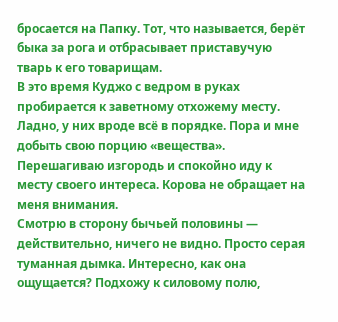бросается на Папку. Тот, что называется, берёт быка за рога и отбрасывает приставучую тварь к его товарищам.
В это время Куджо с ведром в руках пробирается к заветному отхожему месту.
Ладно, у них вроде всё в порядке. Пора и мне добыть свою порцию «вещества». Перешагиваю изгородь и спокойно иду к месту своего интереса. Корова не обращает на меня внимания.
Смотрю в сторону бычьей половины — действительно, ничего не видно. Просто серая туманная дымка. Интересно, как она ощущается? Подхожу к силовому полю,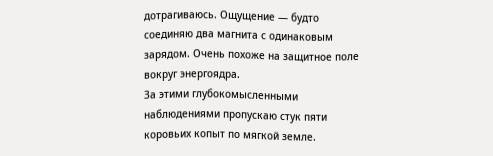дотрагиваюсь. Ощущение — будто соединяю два магнита с одинаковым зарядом. Очень похоже на защитное поле вокруг энергоядра.
За этими глубокомысленными наблюдениями пропускаю стук пяти коровьих копыт по мягкой земле.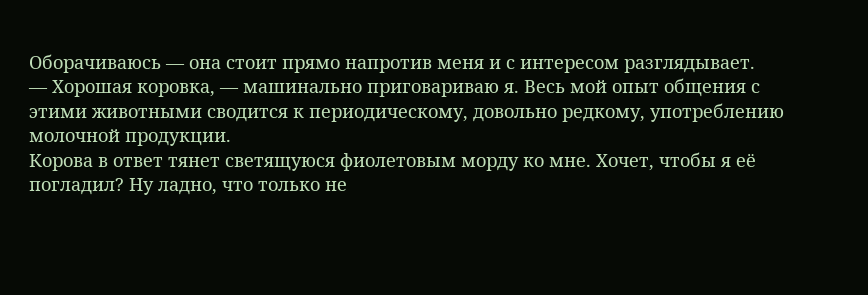Оборачиваюсь — она стоит прямо напротив меня и с интересом разглядывает.
— Хорошая коровка, — машинально приговариваю я. Весь мой опыт общения с этими животными сводится к периодическому, довольно редкому, употреблению молочной продукции.
Корова в ответ тянет светящуюся фиолетовым морду ко мне. Хочет, чтобы я её погладил? Ну ладно, что только не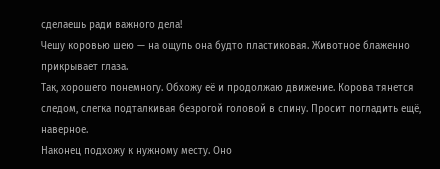сделаешь ради важного дела!
Чешу коровью шею — на ощупь она будто пластиковая. Животное блаженно прикрывает глаза.
Так, хорошего понемногу. Обхожу её и продолжаю движение. Корова тянется следом, слегка подталкивая безрогой головой в спину. Просит погладить ещё, наверное.
Наконец подхожу к нужному месту. Оно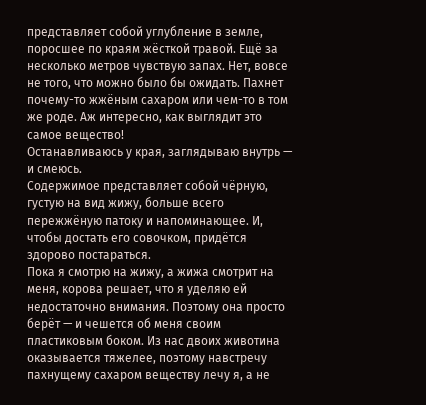представляет собой углубление в земле, поросшее по краям жёсткой травой. Ещё за несколько метров чувствую запах. Нет, вовсе не того, что можно было бы ожидать. Пахнет почему-то жжёным сахаром или чем-то в том же роде. Аж интересно, как выглядит это самое вещество!
Останавливаюсь у края, заглядываю внутрь — и смеюсь.
Содержимое представляет собой чёрную, густую на вид жижу, больше всего пережжёную патоку и напоминающее. И, чтобы достать его совочком, придётся здорово постараться.
Пока я смотрю на жижу, а жижа смотрит на меня, корова решает, что я уделяю ей недостаточно внимания. Поэтому она просто берёт — и чешется об меня своим пластиковым боком. Из нас двоих животина оказывается тяжелее, поэтому навстречу пахнущему сахаром веществу лечу я, а не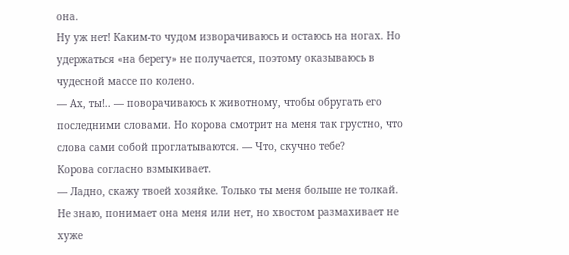она.
Ну уж нет! Каким-то чудом изворачиваюсь и остаюсь на ногах. Но удержаться «на берегу» не получается, поэтому оказываюсь в чудесной массе по колено.
— Ах, ты!.. — поворачиваюсь к животному, чтобы обругать его последними словами. Но корова смотрит на меня так грустно, что слова сами собой проглатываются. — Что, скучно тебе?
Корова согласно взмыкивает.
— Ладно, скажу твоей хозяйке. Только ты меня больше не толкай.
Не знаю, понимает она меня или нет, но хвостом размахивает не хуже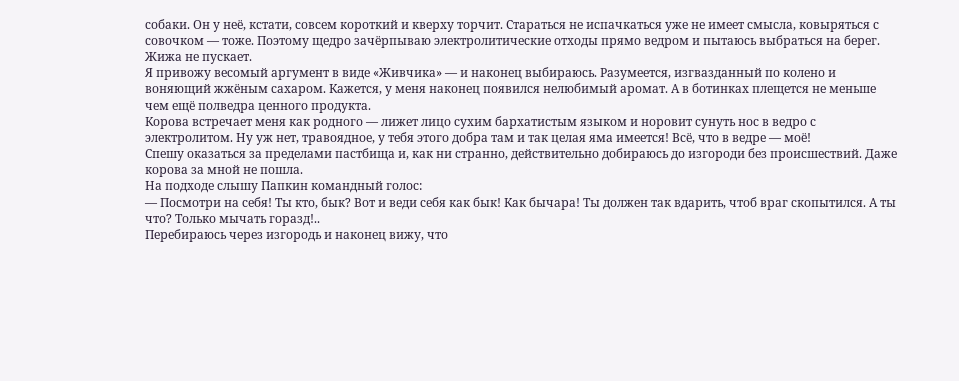собаки. Он у неё, кстати, совсем короткий и кверху торчит. Стараться не испачкаться уже не имеет смысла, ковыряться с совочком — тоже. Поэтому щедро зачёрпываю электролитические отходы прямо ведром и пытаюсь выбраться на берег.
Жижа не пускает.
Я привожу весомый аргумент в виде «Живчика» — и наконец выбираюсь. Разумеется, изгвазданный по колено и воняющий жжёным сахаром. Кажется, у меня наконец появился нелюбимый аромат. А в ботинках плещется не меньше чем ещё полведра ценного продукта.
Корова встречает меня как родного — лижет лицо сухим бархатистым языком и норовит сунуть нос в ведро с электролитом. Ну уж нет, травоядное, у тебя этого добра там и так целая яма имеется! Всё, что в ведре — моё!
Спешу оказаться за пределами пастбища и, как ни странно, действительно добираюсь до изгороди без происшествий. Даже корова за мной не пошла.
На подходе слышу Папкин командный голос:
— Посмотри на себя! Ты кто, бык? Вот и веди себя как бык! Как бычара! Ты должен так вдарить, чтоб враг скопытился. А ты что? Только мычать горазд!..
Перебираюсь через изгородь и наконец вижу, что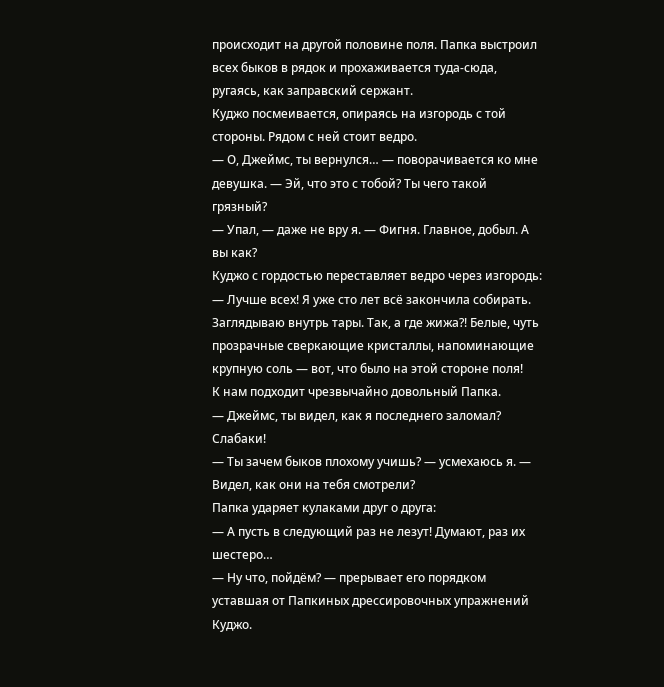происходит на другой половине поля. Папка выстроил всех быков в рядок и прохаживается туда-сюда, ругаясь, как заправский сержант.
Куджо посмеивается, опираясь на изгородь с той стороны. Рядом с ней стоит ведро.
— О, Джеймс, ты вернулся… — поворачивается ко мне девушка. — Эй, что это с тобой? Ты чего такой грязный?
— Упал, — даже не вру я. — Фигня. Главное, добыл. А вы как?
Куджо с гордостью переставляет ведро через изгородь:
— Лучше всех! Я уже сто лет всё закончила собирать.
Заглядываю внутрь тары. Так, а где жижа?! Белые, чуть прозрачные сверкающие кристаллы, напоминающие крупную соль — вот, что было на этой стороне поля!
К нам подходит чрезвычайно довольный Папка.
— Джеймс, ты видел, как я последнего заломал? Слабаки!
— Ты зачем быков плохому учишь? — усмехаюсь я. — Видел, как они на тебя смотрели?
Папка ударяет кулаками друг о друга:
— А пусть в следующий раз не лезут! Думают, раз их шестеро…
— Ну что, пойдём? — прерывает его порядком уставшая от Папкиных дрессировочных упражнений Куджо.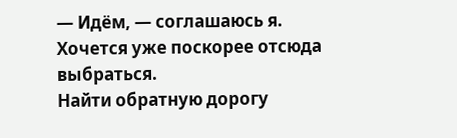— Идём, — соглашаюсь я. Хочется уже поскорее отсюда выбраться.
Найти обратную дорогу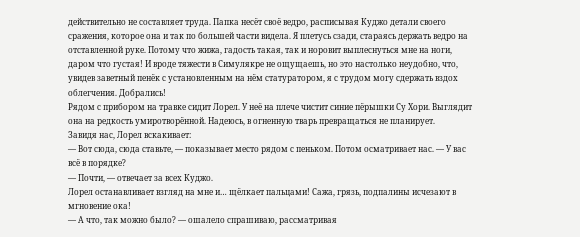действительно не составляет труда. Папка несёт своё ведро, расписывая Куджо детали своего сражения, которое она и так по большей части видела. Я плетусь сзади, стараясь держать ведро на отставленной руке. Потому что жижа, гадость такая, так и норовит выплеснуться мне на ноги, даром что густая! И вроде тяжести в Симулякре не ощущаешь, но это настолько неудобно, что, увидев заветный пенёк с установленным на нём статуратором, я с трудом могу сдержать вздох облегчения. Добрались!
Рядом с прибором на травке сидит Лорел. У неё на плече чистит синие пёрышки Су Хори. Выглядит она на редкость умиротворённой. Надеюсь, в огненную тварь превращаться не планирует.
Завидя нас, Лорел вскакивает:
— Вот сюда, сюда ставьте, — показывает место рядом с пеньком. Потом осматривает нас. — У вас всё в порядке?
— Почти, — отвечает за всех Куджо.
Лорел останавливает взгляд на мне и… щёлкает пальцами! Сажа, грязь, подпалины исчезают в мгновение ока!
— А что, так можно было? — ошалело спрашиваю, рассматривая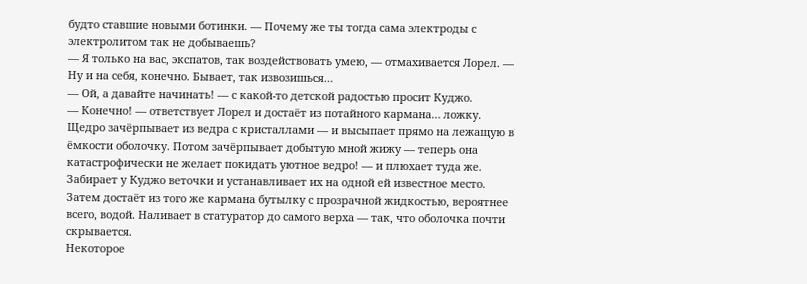будто ставшие новыми ботинки. — Почему же ты тогда сама электроды с электролитом так не добываешь?
— Я только на вас, экспатов, так воздействовать умею, — отмахивается Лорел. — Ну и на себя, конечно. Бывает, так извозишься…
— Ой, а давайте начинать! — с какой-то детской радостью просит Куджо.
— Конечно! — ответствует Лорел и достаёт из потайного кармана… ложку. Щедро зачёрпывает из ведра с кристаллами — и высыпает прямо на лежащую в ёмкости оболочку. Потом зачёрпывает добытую мной жижу — теперь она катастрофически не желает покидать уютное ведро! — и плюхает туда же. Забирает у Куджо веточки и устанавливает их на одной ей известное место. Затем достаёт из того же кармана бутылку с прозрачной жидкостью, вероятнее всего, водой. Наливает в статуратор до самого верха — так, что оболочка почти скрывается.
Некоторое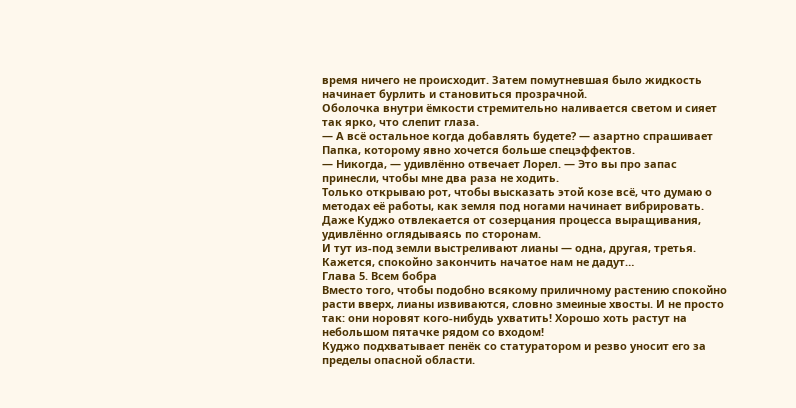время ничего не происходит. Затем помутневшая было жидкость начинает бурлить и становиться прозрачной.
Оболочка внутри ёмкости стремительно наливается светом и сияет так ярко, что слепит глаза.
— А всё остальное когда добавлять будете? — азартно спрашивает Папка, которому явно хочется больше спецэффектов.
— Никогда, — удивлённо отвечает Лорел. — Это вы про запас принесли, чтобы мне два раза не ходить.
Только открываю рот, чтобы высказать этой козе всё, что думаю о методах её работы, как земля под ногами начинает вибрировать. Даже Куджо отвлекается от созерцания процесса выращивания, удивлённо оглядываясь по сторонам.
И тут из-под земли выстреливают лианы — одна, другая, третья. Кажется, спокойно закончить начатое нам не дадут…
Глава 5. Всем бобра
Вместо того, чтобы подобно всякому приличному растению спокойно расти вверх, лианы извиваются, словно змеиные хвосты. И не просто так: они норовят кого-нибудь ухватить! Хорошо хоть растут на небольшом пятачке рядом со входом!
Куджо подхватывает пенёк со статуратором и резво уносит его за пределы опасной области.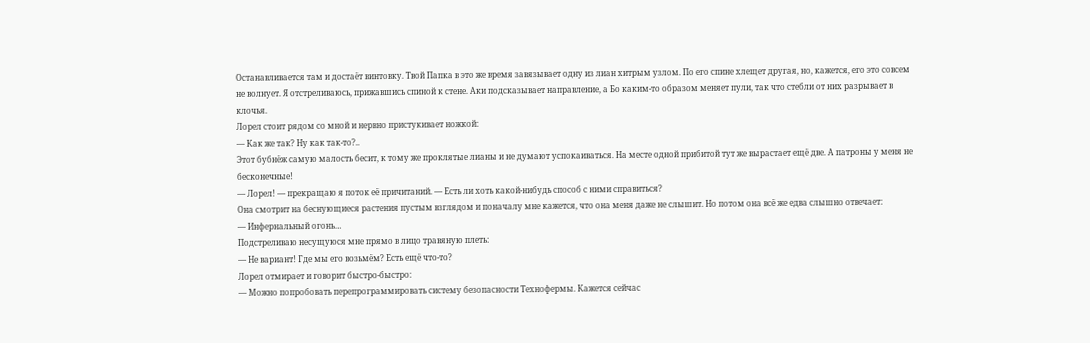Останавливается там и достаёт винтовку. Твой Папка в это же время завязывает одну из лиан хитрым узлом. По его спине хлещет другая, но, кажется, его это совсем не волнует. Я отстреливаюсь, прижавшись спиной к стене. Аки подсказывает направление, а Бо каким-то образом меняет пули, так что стебли от них разрывает в клочья.
Лорел стоит рядом со мной и нервно пристукивает ножкой:
— Как же так? Ну как так-то?..
Этот бубнёж самую малость бесит, к тому же проклятые лианы и не думают успокаиваться. На месте одной прибитой тут же вырастает ещё две. А патроны у меня не бесконечные!
— Лорел! — прекращаю я поток её причитаний. — Есть ли хоть какой-нибудь способ с ними справиться?
Она смотрит на беснующиеся растения пустым взглядом и поначалу мне кажется, что она меня даже не слышит. Но потом она всё же едва слышно отвечает:
— Инфернальный огонь…
Подстреливаю несущуюся мне прямо в лицо травяную плеть:
— Не вариант! Где мы его возьмём? Есть ещё что-то?
Лорел отмирает и говорит быстро-быстро:
— Можно попробовать перепрограммировать систему безопасности Технофермы. Кажется сейчас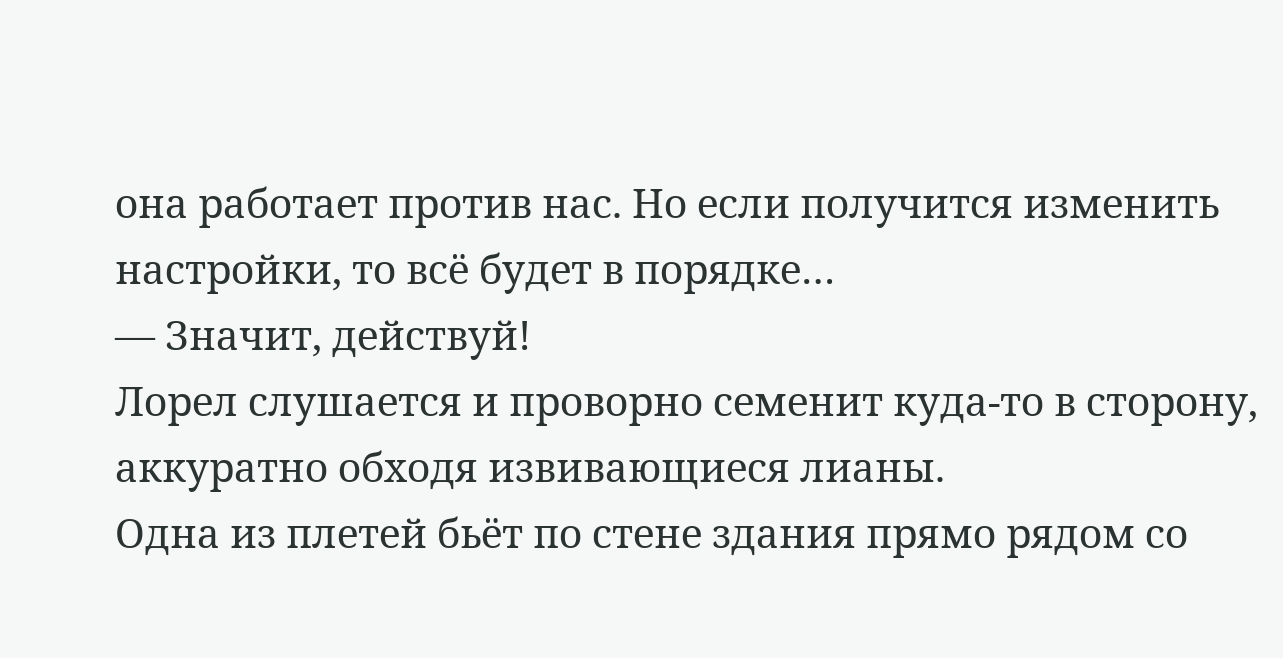она работает против нас. Но если получится изменить настройки, то всё будет в порядке…
— Значит, действуй!
Лорел слушается и проворно семенит куда-то в сторону, аккуратно обходя извивающиеся лианы.
Одна из плетей бьёт по стене здания прямо рядом со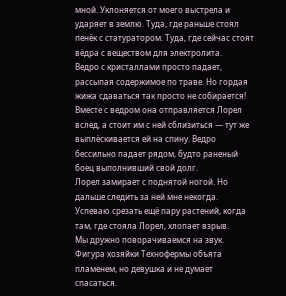мной. Уклоняется от моего выстрела и ударяет в землю. Туда, где раньше стоял пенёк с статуратором. Туда, где сейчас стоят вёдра с веществом для электролита.
Ведро с кристаллами просто падает, рассыпая содержимое по траве. Но гордая жижа сдаваться так просто не собирается! Вместе с ведром она отправляется Лорел вслед, а стоит им с ней сблизиться — тут же выплёскивается ей на спину. Ведро бессильно падает рядом, будто раненый боец выполнивший свой долг.
Лорел замирает с поднятой ногой. Но дальше следить за ней мне некогда. Успеваю срезать ещё пару растений, когда там, где стояла Лорел, хлопает взрыв.
Мы дружно поворачиваемся на звук.
Фигура хозяйки Технофермы объята пламенем, но девушка и не думает спасаться.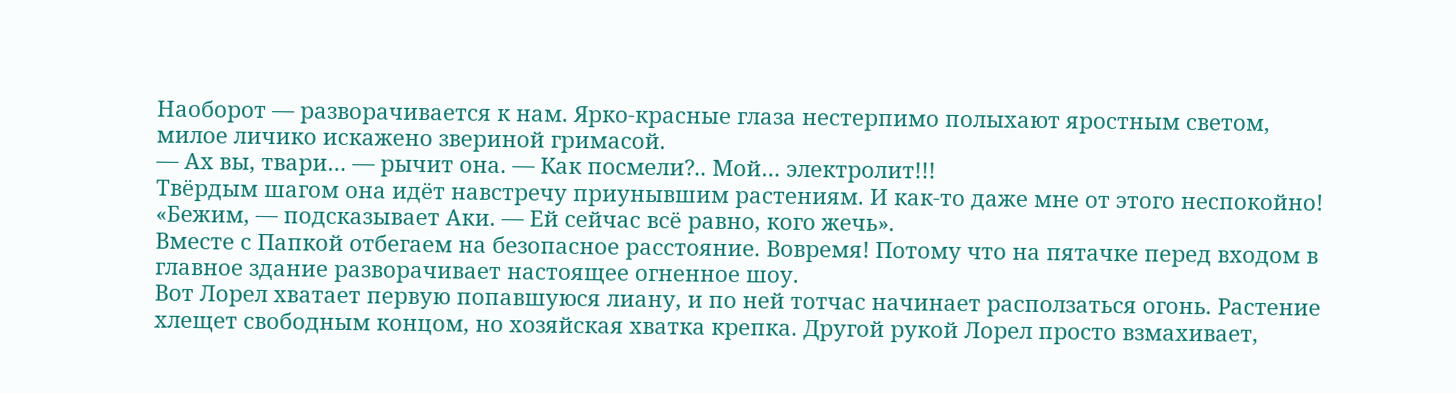Наоборот — разворачивается к нам. Ярко-красные глаза нестерпимо полыхают яростным светом, милое личико искажено звериной гримасой.
— Ах вы, твари… — рычит она. — Как посмели?.. Мой… электролит!!!
Твёрдым шагом она идёт навстречу приунывшим растениям. И как-то даже мне от этого неспокойно!
«Бежим, — подсказывает Аки. — Ей сейчас всё равно, кого жечь».
Вместе с Папкой отбегаем на безопасное расстояние. Вовремя! Потому что на пятачке перед входом в главное здание разворачивает настоящее огненное шоу.
Вот Лорел хватает первую попавшуюся лиану, и по ней тотчас начинает расползаться огонь. Растение хлещет свободным концом, но хозяйская хватка крепка. Другой рукой Лорел просто взмахивает,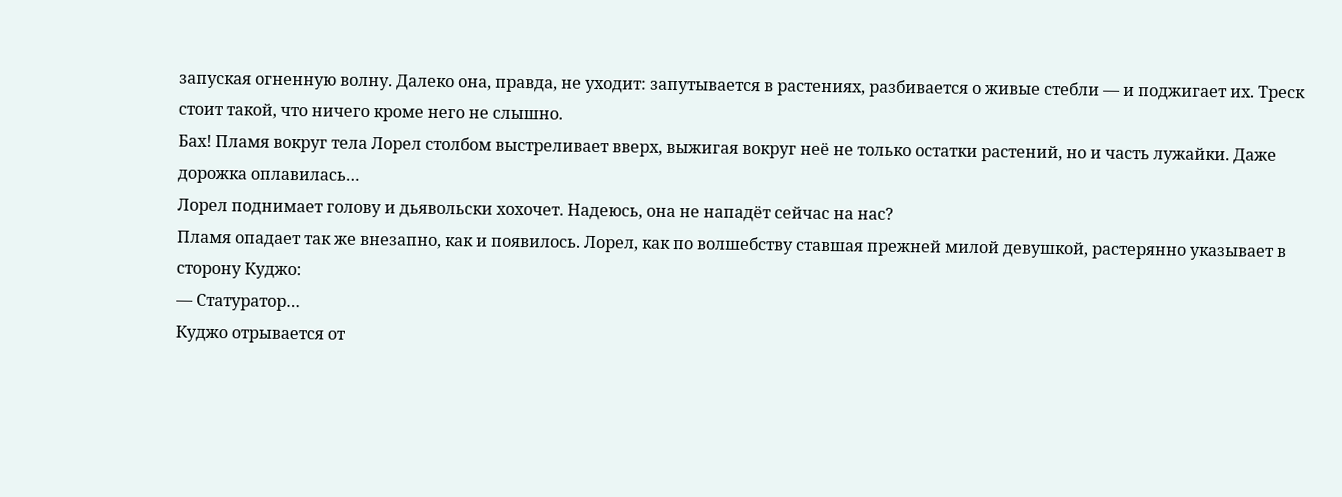запуская огненную волну. Далеко она, правда, не уходит: запутывается в растениях, разбивается о живые стебли — и поджигает их. Треск стоит такой, что ничего кроме него не слышно.
Бах! Пламя вокруг тела Лорел столбом выстреливает вверх, выжигая вокруг неё не только остатки растений, но и часть лужайки. Даже дорожка оплавилась…
Лорел поднимает голову и дьявольски хохочет. Надеюсь, она не нападёт сейчас на нас?
Пламя опадает так же внезапно, как и появилось. Лорел, как по волшебству ставшая прежней милой девушкой, растерянно указывает в сторону Куджо:
— Статуратор…
Куджо отрывается от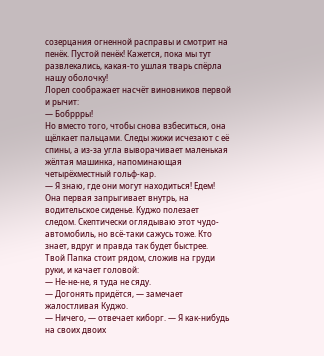созерцания огненной расправы и смотрит на пенёк. Пустой пенёк! Кажется, пока мы тут развлекались, какая-то ушлая тварь спёрла нашу оболочку!
Лорел соображает насчёт виновников первой и рычит:
— Бобррры!
Но вместо того, чтобы снова взбеситься, она щёлкает пальцами. Следы жижи исчезают с её спины, а из-за угла выворачивает маленькая жёлтая машинка, напоминающая четырёхместный гольф-кар.
— Я знаю, где они могут находиться! Едем!
Она первая запрыгивает внутрь, на водительское сиденье. Куджо полезает следом. Скептически оглядываю этот чудо-автомобиль, но всё-таки сажусь тоже. Кто знает, вдруг и правда так будет быстрее.
Твой Папка стоит рядом, сложив на груди руки, и качает головой:
— Не-не-не, я туда не сяду.
— Догонять придётся, — замечает жалостливая Куджо.
— Ничего, — отвечает киборг. — Я как-нибудь на своих двоих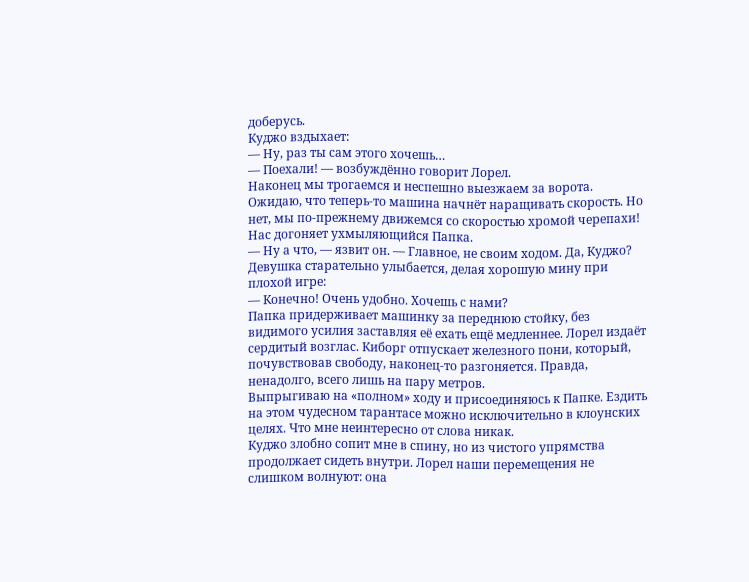доберусь.
Куджо вздыхает:
— Ну, раз ты сам этого хочешь…
— Поехали! — возбуждённо говорит Лорел.
Наконец мы трогаемся и неспешно выезжаем за ворота. Ожидаю, что теперь-то машина начнёт наращивать скорость. Но нет, мы по-прежнему движемся со скоростью хромой черепахи!
Нас догоняет ухмыляющийся Папка.
— Ну а что, — язвит он. — Главное, не своим ходом. Да, Куджо?
Девушка старательно улыбается, делая хорошую мину при плохой игре:
— Конечно! Очень удобно. Хочешь с нами?
Папка придерживает машинку за переднюю стойку, без видимого усилия заставляя её ехать ещё медленнее. Лорел издаёт сердитый возглас. Киборг отпускает железного пони, который, почувствовав свободу, наконец-то разгоняется. Правда, ненадолго, всего лишь на пару метров.
Выпрыгиваю на «полном» ходу и присоединяюсь к Папке. Ездить на этом чудесном тарантасе можно исключительно в клоунских целях. Что мне неинтересно от слова никак.
Куджо злобно сопит мне в спину, но из чистого упрямства продолжает сидеть внутри. Лорел наши перемещения не слишком волнуют: она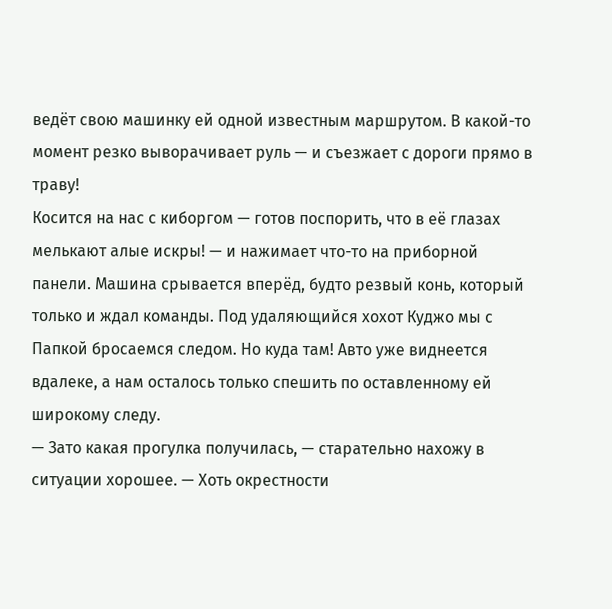ведёт свою машинку ей одной известным маршрутом. В какой-то момент резко выворачивает руль — и съезжает с дороги прямо в траву!
Косится на нас с киборгом — готов поспорить, что в её глазах мелькают алые искры! — и нажимает что-то на приборной панели. Машина срывается вперёд, будто резвый конь, который только и ждал команды. Под удаляющийся хохот Куджо мы с Папкой бросаемся следом. Но куда там! Авто уже виднеется вдалеке, а нам осталось только спешить по оставленному ей широкому следу.
— Зато какая прогулка получилась, — старательно нахожу в ситуации хорошее. — Хоть окрестности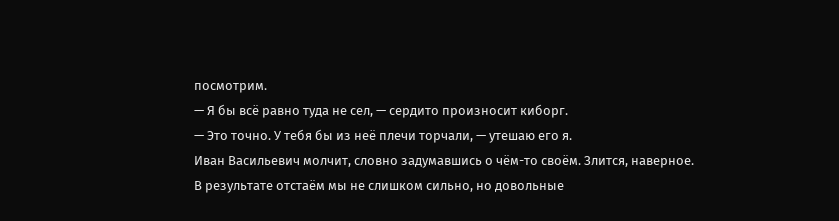посмотрим.
— Я бы всё равно туда не сел, — сердито произносит киборг.
— Это точно. У тебя бы из неё плечи торчали, — утешаю его я.
Иван Васильевич молчит, словно задумавшись о чём-то своём. Злится, наверное.
В результате отстаём мы не слишком сильно, но довольные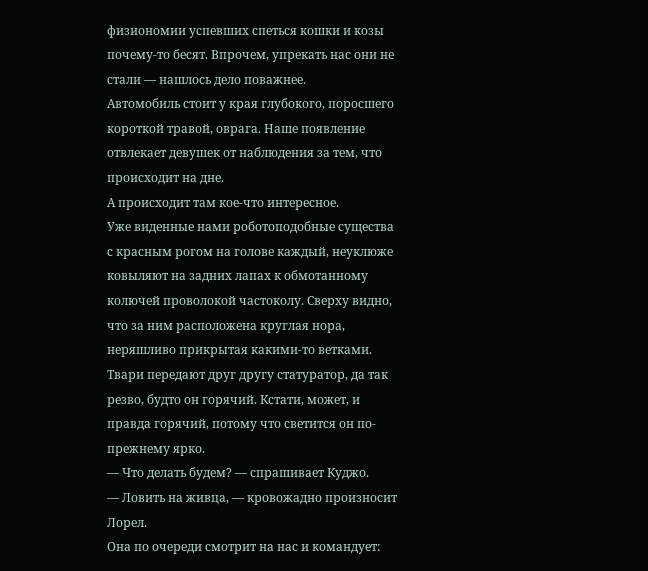физиономии успевших спеться кошки и козы почему-то бесят. Впрочем, упрекать нас они не стали — нашлось дело поважнее.
Автомобиль стоит у края глубокого, поросшего короткой травой, оврага. Наше появление отвлекает девушек от наблюдения за тем, что происходит на дне.
А происходит там кое-что интересное.
Уже виденные нами роботоподобные существа с красным рогом на голове каждый, неуклюже ковыляют на задних лапах к обмотанному колючей проволокой частоколу. Сверху видно, что за ним расположена круглая нора, неряшливо прикрытая какими-то ветками.
Твари передают друг другу статуратор, да так резво, будто он горячий. Кстати, может, и правда горячий, потому что светится он по-прежнему ярко.
— Что делать будем? — спрашивает Куджо.
— Ловить на живца, — кровожадно произносит Лорел.
Она по очереди смотрит на нас и командует: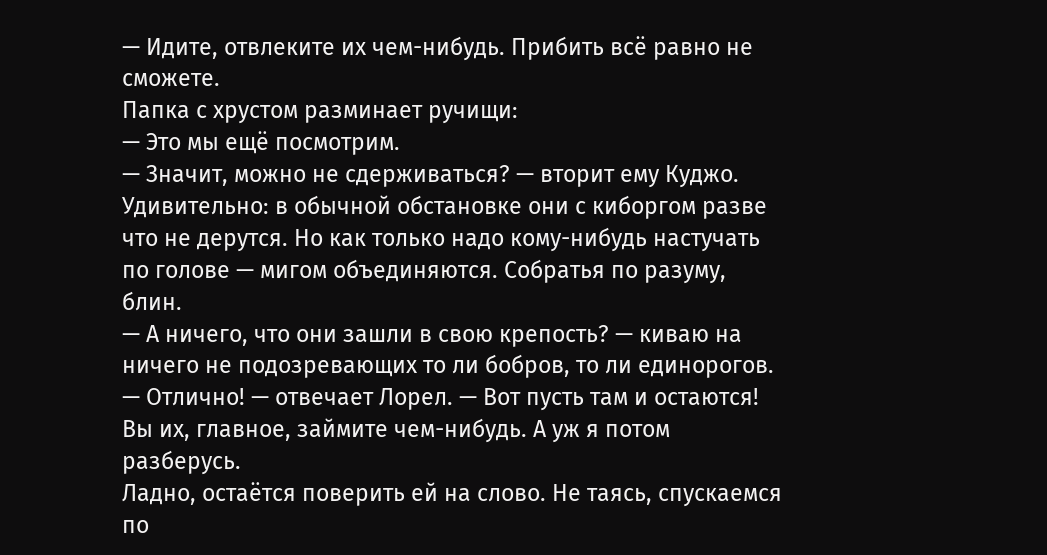— Идите, отвлеките их чем-нибудь. Прибить всё равно не сможете.
Папка с хрустом разминает ручищи:
— Это мы ещё посмотрим.
— Значит, можно не сдерживаться? — вторит ему Куджо. Удивительно: в обычной обстановке они с киборгом разве что не дерутся. Но как только надо кому-нибудь настучать по голове — мигом объединяются. Собратья по разуму, блин.
— А ничего, что они зашли в свою крепость? — киваю на ничего не подозревающих то ли бобров, то ли единорогов.
— Отлично! — отвечает Лорел. — Вот пусть там и остаются! Вы их, главное, займите чем-нибудь. А уж я потом разберусь.
Ладно, остаётся поверить ей на слово. Не таясь, спускаемся по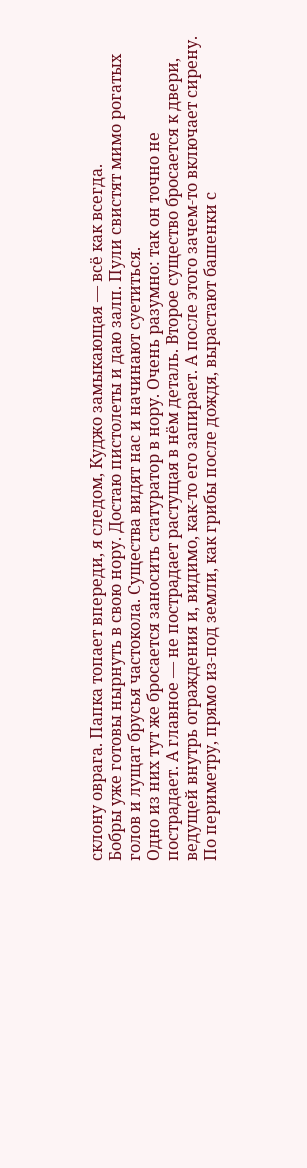склону оврага. Папка топает впереди, я следом, Куджо замыкающая — всё как всегда.
Бобры уже готовы нырнуть в свою нору. Достаю пистолеты и даю залп. Пули свистят мимо рогатых голов и лущат брусья частокола. Существа видят нас и начинают суетиться.
Одно из них тут же бросается заносить статуратор в нору. Очень разумно: так он точно не пострадает. А главное — не пострадает растущая в нём деталь. Второе существо бросается к двери, ведущей внутрь ограждения и, видимо, как-то его запирает. А после этого зачем-то включает сирену.
По периметру, прямо из-под земли, как грибы после дождя, вырастают башенки с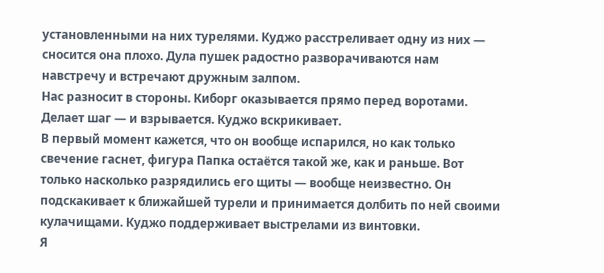установленными на них турелями. Куджо расстреливает одну из них — сносится она плохо. Дула пушек радостно разворачиваются нам навстречу и встречают дружным залпом.
Нас разносит в стороны. Киборг оказывается прямо перед воротами. Делает шаг — и взрывается. Куджо вскрикивает.
В первый момент кажется, что он вообще испарился, но как только свечение гаснет, фигура Папка остаётся такой же, как и раньше. Вот только насколько разрядились его щиты — вообще неизвестно. Он подскакивает к ближайшей турели и принимается долбить по ней своими кулачищами. Куджо поддерживает выстрелами из винтовки.
Я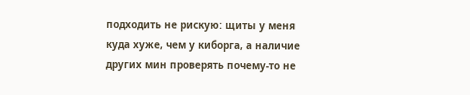подходить не рискую: щиты у меня куда хуже, чем у киборга, а наличие других мин проверять почему-то не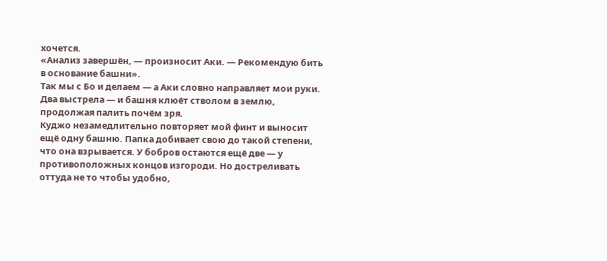хочется.
«Анализ завершён, — произносит Аки. — Рекомендую бить в основание башни».
Так мы с Бо и делаем — а Аки словно направляет мои руки. Два выстрела — и башня клюёт стволом в землю, продолжая палить почём зря.
Куджо незамедлительно повторяет мой финт и выносит ещё одну башню. Папка добивает свою до такой степени, что она взрывается. У бобров остаются ещё две — у противоположных концов изгороди. Но достреливать оттуда не то чтобы удобно,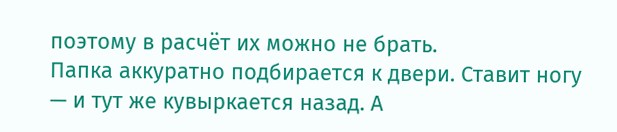поэтому в расчёт их можно не брать.
Папка аккуратно подбирается к двери. Ставит ногу — и тут же кувыркается назад. А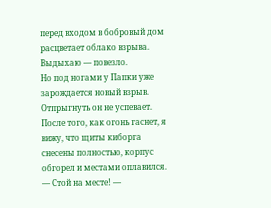перед входом в бобровый дом расцветает облако взрыва.
Выдыхаю — повезло.
Но под ногами у Папки уже зарождается новый взрыв. Отпрыгнуть он не успевает. После того, как огонь гаснет, я вижу, что щиты киборга снесены полностью, корпус обгорел и местами оплавился.
— Стой на месте! —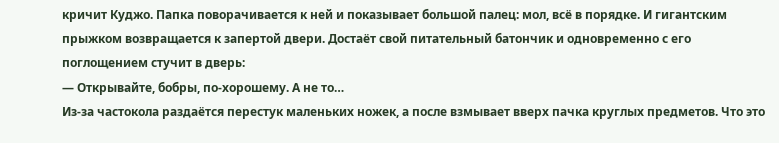кричит Куджо. Папка поворачивается к ней и показывает большой палец: мол, всё в порядке. И гигантским прыжком возвращается к запертой двери. Достаёт свой питательный батончик и одновременно с его поглощением стучит в дверь:
— Открывайте, бобры, по-хорошему. А не то…
Из-за частокола раздаётся перестук маленьких ножек, а после взмывает вверх пачка круглых предметов. Что это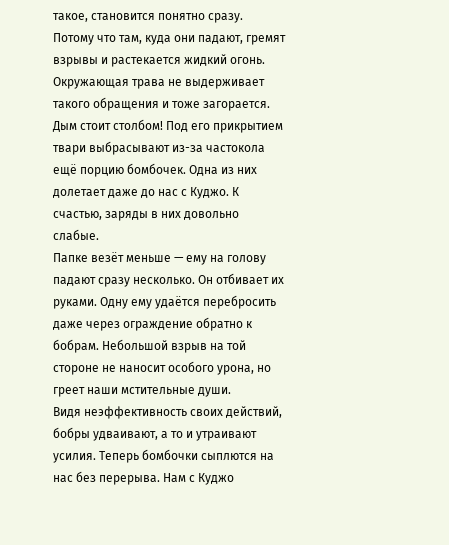такое, становится понятно сразу. Потому что там, куда они падают, гремят взрывы и растекается жидкий огонь. Окружающая трава не выдерживает такого обращения и тоже загорается.
Дым стоит столбом! Под его прикрытием твари выбрасывают из-за частокола ещё порцию бомбочек. Одна из них долетает даже до нас с Куджо. К счастью, заряды в них довольно слабые.
Папке везёт меньше — ему на голову падают сразу несколько. Он отбивает их руками. Одну ему удаётся перебросить даже через ограждение обратно к бобрам. Небольшой взрыв на той стороне не наносит особого урона, но греет наши мстительные души.
Видя неэффективность своих действий, бобры удваивают, а то и утраивают усилия. Теперь бомбочки сыплются на нас без перерыва. Нам с Куджо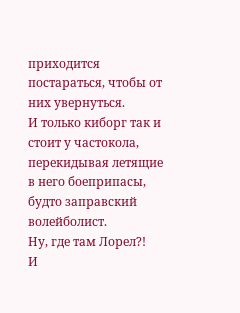приходится постараться, чтобы от них увернуться.
И только киборг так и стоит у частокола, перекидывая летящие в него боеприпасы, будто заправский волейболист.
Ну, где там Лорел?!
И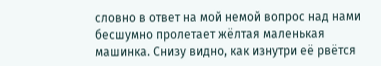словно в ответ на мой немой вопрос над нами бесшумно пролетает жёлтая маленькая машинка. Снизу видно, как изнутри её рвётся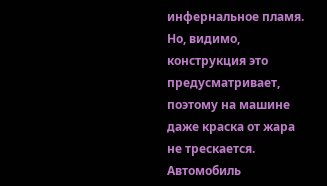инфернальное пламя. Но, видимо, конструкция это предусматривает, поэтому на машине даже краска от жара не трескается.
Автомобиль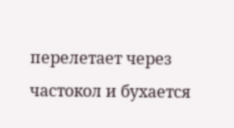перелетает через частокол и бухается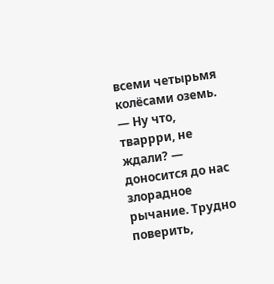всеми четырьмя колёсами оземь.
— Ну что, тваррри, не ждали? — доносится до нас злорадное рычание. Трудно поверить,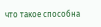что такое способна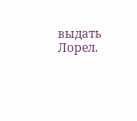выдать Лорел.